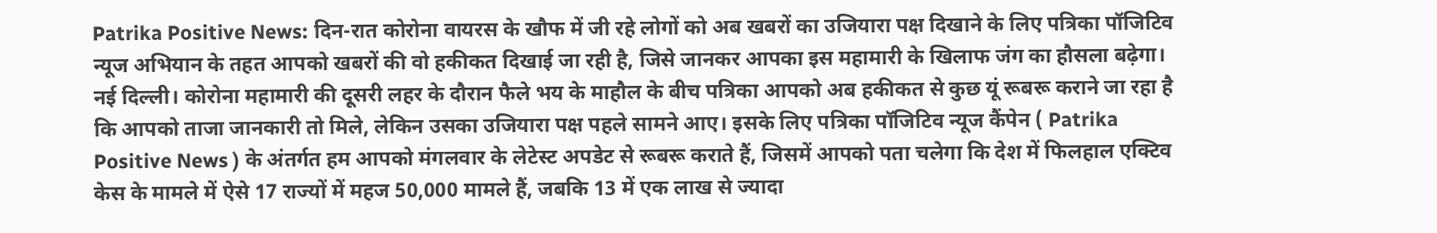Patrika Positive News: दिन-रात कोरोना वायरस के खौफ में जी रहे लोगों को अब खबरों का उजियारा पक्ष दिखाने के लिए पत्रिका पॉजिटिव न्यूज अभियान के तहत आपको खबरों की वो हकीकत दिखाई जा रही है, जिसे जानकर आपका इस महामारी के खिलाफ जंग का हौसला बढ़ेगा।
नई दिल्ली। कोरोना महामारी की दूसरी लहर के दौरान फैले भय के माहौल के बीच पत्रिका आपको अब हकीकत से कुछ यूं रूबरू कराने जा रहा है कि आपको ताजा जानकारी तो मिले, लेकिन उसका उजियारा पक्ष पहले सामने आए। इसके लिए पत्रिका पॉजिटिव न्यूज कैंपेन ( Patrika Positive News ) के अंतर्गत हम आपको मंगलवार के लेटेस्ट अपडेट से रूबरू कराते हैं, जिसमें आपको पता चलेगा कि देश में फिलहाल एक्टिव केस के मामले में ऐसे 17 राज्यों में महज 50,000 मामले हैं, जबकि 13 में एक लाख से ज्यादा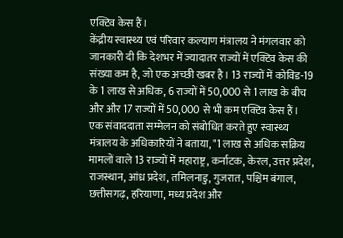एक्टिव केस हैं।
केंद्रीय स्वास्थ्य एवं परिवार कल्याण मंत्रालय ने मंगलवार को जानकारी दी कि देशभर में ज्यादातर राज्यों में एक्टिव केस की संख्या कम है, जो एक अच्छी खबर है। 13 राज्यों में कोविड-19 के 1 लाख से अधिक, 6 राज्यों में 50,000 से 1 लाख के बीच और और 17 राज्यों में 50,000 से भी कम एक्टिव केस हैं।
एक संवाददाता सम्मेलन को संबोधित करते हुए स्वास्थ्य मंत्रालय के अधिकारियों ने बताया, "1 लाख से अधिक सक्रिय मामलों वाले 13 राज्यों में महाराष्ट्र, कर्नाटक, केरल, उत्तर प्रदेश, राजस्थान, आंध्र प्रदेश, तमिलनाडु, गुजरात, पश्चिम बंगाल, छत्तीसगढ़, हरियाणा, मध्य प्रदेश और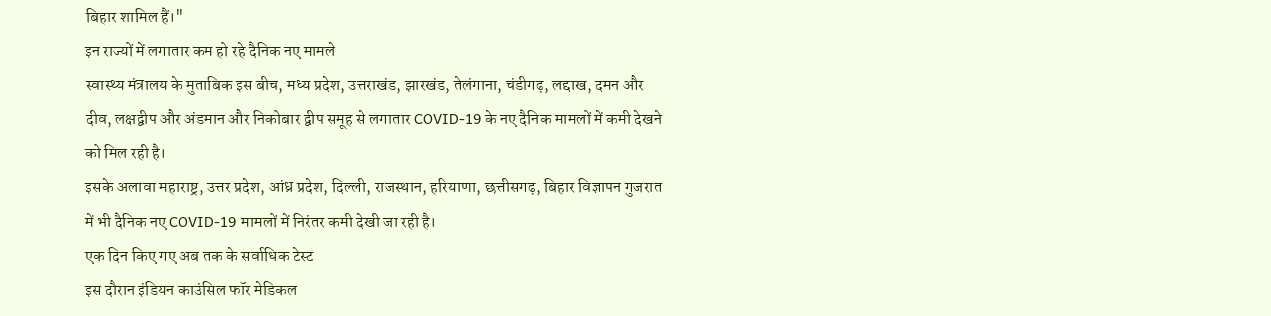बिहार शामिल हैं।"
इन राज्यों में लगातार कम हो रहे दैनिक नए मामले
स्वास्थ्य मंत्रालय के मुताबिक इस बीच, मध्य प्रदेश, उत्तराखंड, झारखंड, तेलंगाना, चंडीगढ़, लद्दाख, दमन और दीव, लक्षद्वीप और अंडमान और निकोबार द्वीप समूह से लगातार COVID-19 के नए दैनिक मामलों में कमी देखने को मिल रही है।
इसके अलावा महाराष्ट्र, उत्तर प्रदेश, आंध्र प्रदेश, दिल्ली, राजस्थान, हरियाणा, छत्तीसगढ़, बिहार विज्ञापन गुजरात में भी दैनिक नए COVID-19 मामलों में निरंतर कमी देखी जा रही है।
एक दिन किए गए अब तक के सर्वाधिक टेस्ट
इस दौरान इंडियन काउंसिल फॉर मेडिकल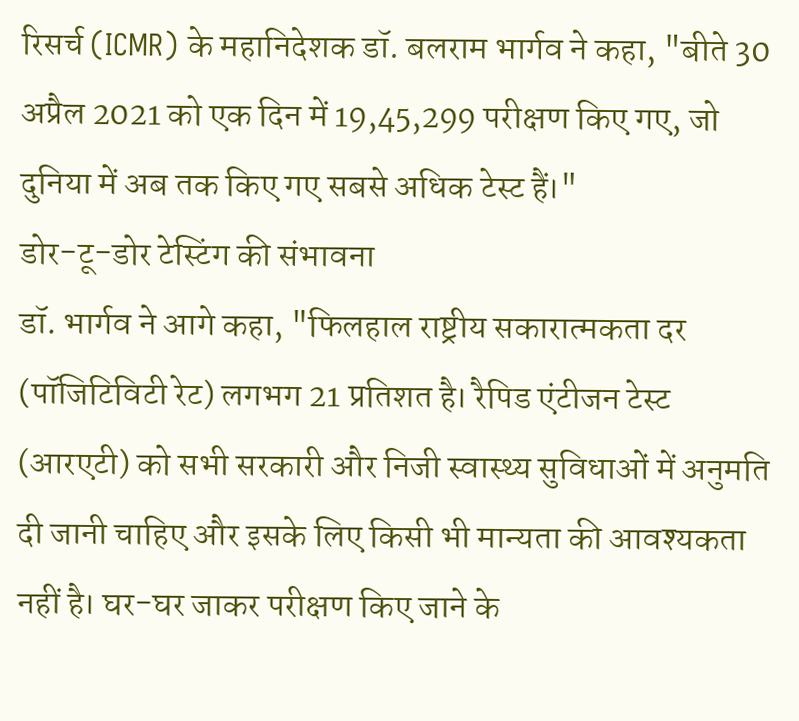रिसर्च (ICMR) के महानिदेशक डॉ. बलराम भार्गव ने कहा, "बीते 30 अप्रैल 2021 को एक दिन में 19,45,299 परीक्षण किए गए, जो दुनिया में अब तक किए गए सबसे अधिक टेस्ट हैं।"
डोर-टू-डोर टेस्टिंग की संभावना
डॉ. भार्गव ने आगे कहा, "फिलहाल राष्ट्रीय सकारात्मकता दर (पॉजिटिविटी रेट) लगभग 21 प्रतिशत है। रैपिड एंटीजन टेस्ट (आरएटी) को सभी सरकारी और निजी स्वास्थ्य सुविधाओं में अनुमति दी जानी चाहिए और इसके लिए किसी भी मान्यता की आवश्यकता नहीं है। घर-घर जाकर परीक्षण किए जाने के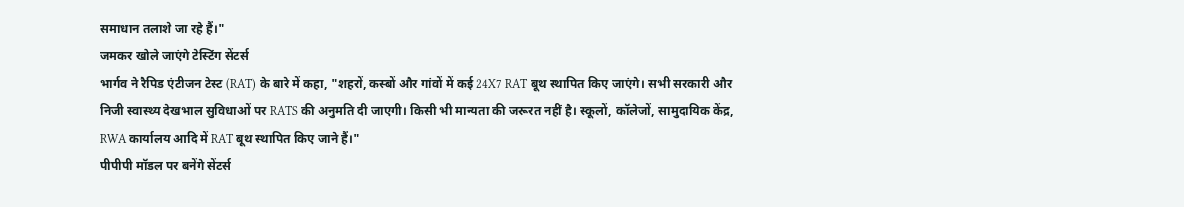समाधान तलाशे जा रहे हैं।"
जमकर खोले जाएंगे टेस्टिंग सेंटर्स
भार्गव ने रैपिड एंटीजन टेस्ट (RAT) के बारे में कहा, "शहरों, कस्बों और गांवों में कई 24X7 RAT बूथ स्थापित किए जाएंगे। सभी सरकारी और निजी स्वास्थ्य देखभाल सुविधाओं पर RATS की अनुमति दी जाएगी। किसी भी मान्यता की जरूरत नहीं है। स्कूलों, कॉलेजों, सामुदायिक केंद्र, RWA कार्यालय आदि में RAT बूथ स्थापित किए जाने हैं।"
पीपीपी मॉडल पर बनेंगे सेंटर्स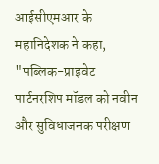आईसीएमआर के महानिदेशक ने कहा, "पब्लिक-प्राइवेट पार्टनरशिप मॉडल को नवीन और सुविधाजनक परीक्षण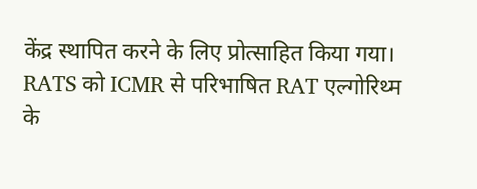केंद्र स्थापित करने के लिए प्रोत्साहित किया गया। RATS को ICMR से परिभाषित RAT एल्गोरिथ्म के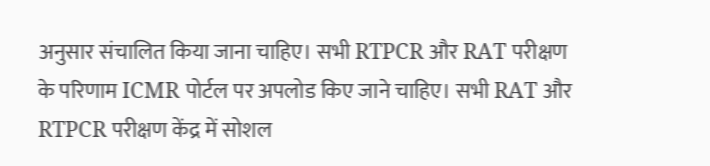अनुसार संचालित किया जाना चाहिए। सभी RTPCR और RAT परीक्षण के परिणाम ICMR पोर्टल पर अपलोड किए जाने चाहिए। सभी RAT और RTPCR परीक्षण केंद्र में सोशल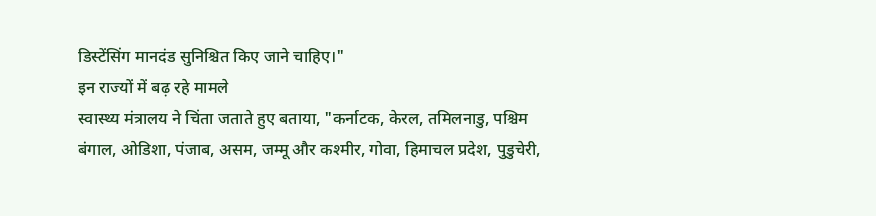डिस्टेंसिंग मानदंड सुनिश्चित किए जाने चाहिए।"
इन राज्यों में बढ़ रहे मामले
स्वास्थ्य मंत्रालय ने चिंता जताते हुए बताया, "कर्नाटक, केरल, तमिलनाडु, पश्चिम बंगाल, ओडिशा, पंजाब, असम, जम्मू और कश्मीर, गोवा, हिमाचल प्रदेश, पुडुचेरी,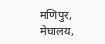मणिपुर, मेघालय,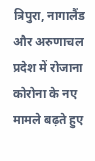त्रिपुरा, नागालैंड और अरुणाचल प्रदेश में रोजाना कोरोना के नए मामले बढ़ते हुए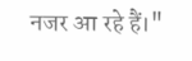नजर आ रहे हैं।"